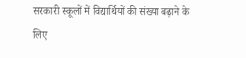सरकारी स्कूलों में विद्यार्थियों की संख्या बढ़ाने के लिए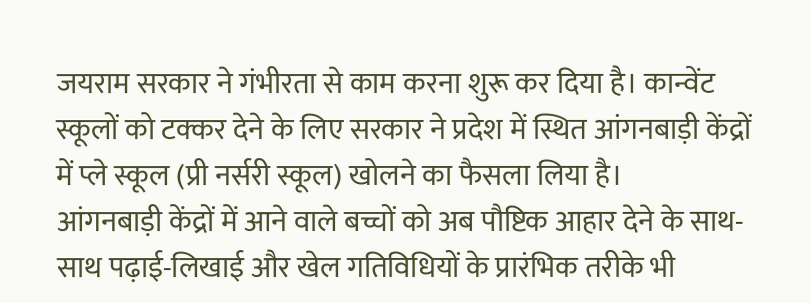जयराम सरकार ने गंभीरता से काम करना शुरू कर दिया है। कान्वेंट स्कूलों को टक्कर देने के लिए सरकार ने प्रदेश में स्थित आंगनबाड़ी केंद्रों में प्ले स्कूल (प्री नर्सरी स्कूल) खोलने का फैसला लिया है।
आंगनबाड़ी केंद्रों में आने वाले बच्चों को अब पौष्टिक आहार देने के साथ-साथ पढ़ाई-लिखाई और खेल गतिविधियों के प्रारंभिक तरीके भी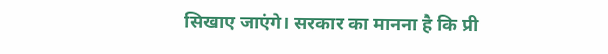सिखाए जाएंगे। सरकार का मानना है कि प्री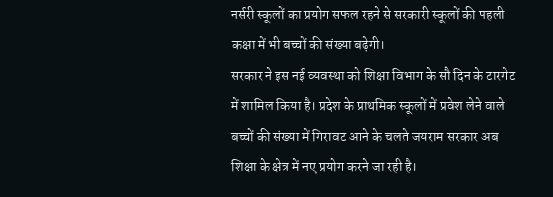नर्सरी स्कूलों का प्रयोग सफल रहने से सरकारी स्कूलों की पहली कक्षा में भी बच्चों की संख्या बढ़ेगी।
सरकार ने इस नई व्यवस्था को शिक्षा विभाग के सौ दिन के टारगेट में शामिल किया है। प्रदेश के प्राथमिक स्कूलों में प्रवेश लेने वाले बच्चों की संख्या में गिरावट आने के चलते जयराम सरकार अब शिक्षा के क्षेत्र में नए प्रयोग करने जा रही है।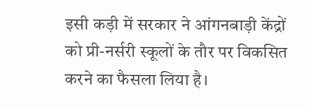इसी कड़ी में सरकार ने आंगनबाड़ी केंद्रों को प्री-नर्सरी स्कूलों के तौर पर विकसित करने का फैसला लिया है।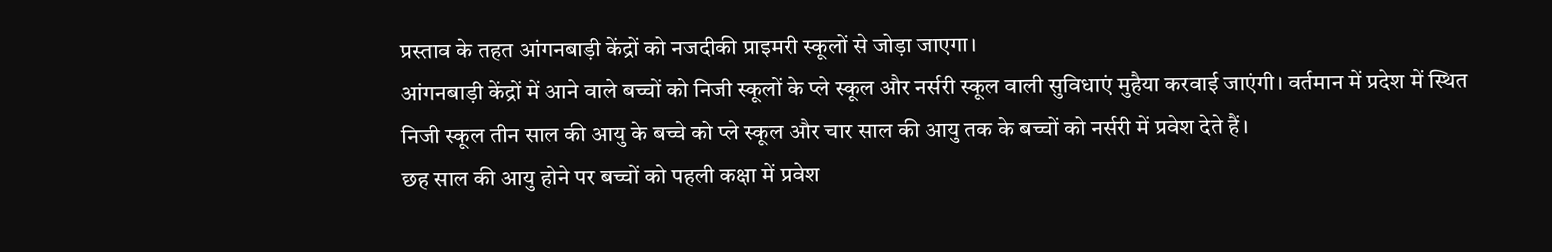प्रस्ताव के तहत आंगनबाड़ी केंद्रों को नजदीकी प्राइमरी स्कूलों से जोड़ा जाएगा।
आंगनबाड़ी केंद्रों में आने वाले बच्चों को निजी स्कूलों के प्ले स्कूल और नर्सरी स्कूल वाली सुविधाएं मुहैया करवाई जाएंगी। वर्तमान में प्रदेश में स्थित निजी स्कूल तीन साल की आयु के बच्चे को प्ले स्कूल और चार साल की आयु तक के बच्चों को नर्सरी में प्रवेश देते हैं।
छह साल की आयु होने पर बच्चों को पहली कक्षा में प्रवेश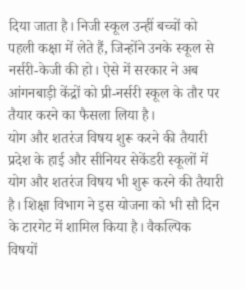दिया जाता है। निजी स्कूल उन्हीं बच्चों को पहली कक्षा में लेते हैं, जिन्होंने उनके स्कूल से नर्सरी-केजी की हो। ऐसे में सरकार ने अब आंगनबाड़ी केंद्रों को प्री-नर्सरी स्कूल के तौर पर तैयार करने का फैसला लिया है।
योग और शतरंज विषय शुरू करने की तैयारी
प्रदेश के हाई और सीनियर सेकेंडरी स्कूलों में योग और शतरंज विषय भी शुरू करने की तैयारी है। शिक्षा विभाग ने इस योजना को भी सौ दिन के टारगेट में शामिल किया है। वैकल्पिक विषयों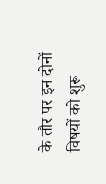के तौर पर इन दोनों विषयों को शुरू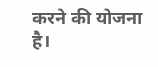करने की योजना है।